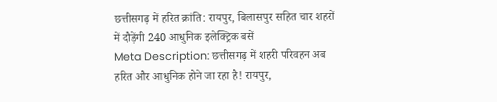छत्तीसगढ़ में हरित क्रांति: रायपुर, बिलासपुर सहित चार शहरों में दौड़ेंगी 240 आधुनिक इलेक्ट्रिक बसें
Meta Description: छत्तीसगढ़ में शहरी परिवहन अब हरित और आधुनिक होने जा रहा है! रायपुर,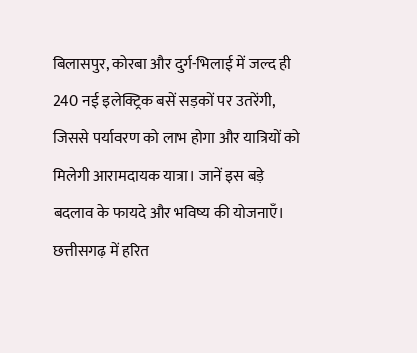बिलासपुर, कोरबा और दुर्ग-भिलाई में जल्द ही 240 नई इलेक्ट्रिक बसें सड़कों पर उतरेंगी, जिससे पर्यावरण को लाभ होगा और यात्रियों को मिलेगी आरामदायक यात्रा। जानें इस बड़े बदलाव के फायदे और भविष्य की योजनाएँ।
छत्तीसगढ़ में हरित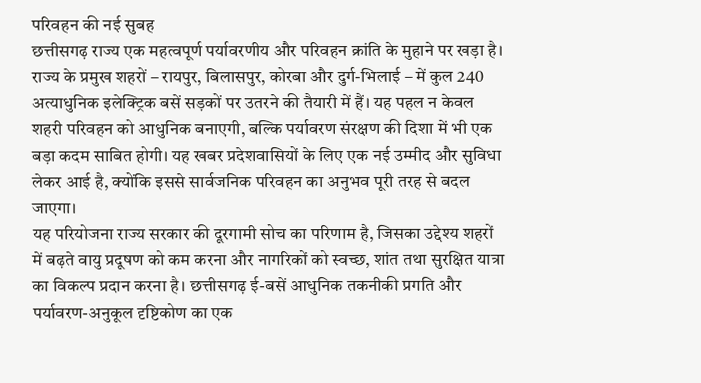परिवहन की नई सुबह
छत्तीसगढ़ राज्य एक महत्वपूर्ण पर्यावरणीय और परिवहन क्रांति के मुहाने पर खड़ा है। राज्य के प्रमुख शहरों – रायपुर, बिलासपुर, कोरबा और दुर्ग-भिलाई – में कुल 240 अत्याधुनिक इलेक्ट्रिक बसें सड़कों पर उतरने की तैयारी में हैं। यह पहल न केवल शहरी परिवहन को आधुनिक बनाएगी, बल्कि पर्यावरण संरक्षण की दिशा में भी एक बड़ा कदम साबित होगी। यह खबर प्रदेशवासियों के लिए एक नई उम्मीद और सुविधा लेकर आई है, क्योंकि इससे सार्वजनिक परिवहन का अनुभव पूरी तरह से बदल जाएगा।
यह परियोजना राज्य सरकार की दूरगामी सोच का परिणाम है, जिसका उद्देश्य शहरों में बढ़ते वायु प्रदूषण को कम करना और नागरिकों को स्वच्छ, शांत तथा सुरक्षित यात्रा का विकल्प प्रदान करना है। छत्तीसगढ़ ई-बसें आधुनिक तकनीकी प्रगति और पर्यावरण-अनुकूल दृष्टिकोण का एक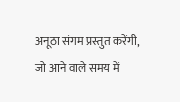अनूठा संगम प्रस्तुत करेंगी, जो आने वाले समय में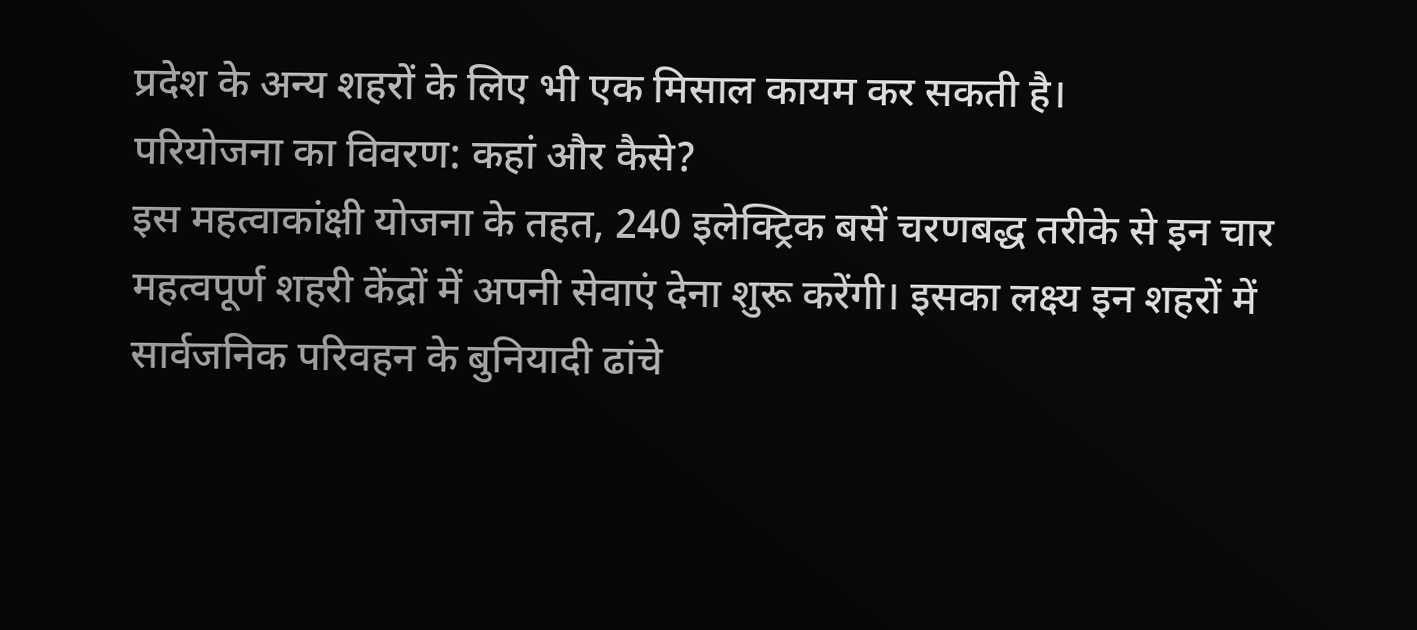प्रदेश के अन्य शहरों के लिए भी एक मिसाल कायम कर सकती है।
परियोजना का विवरण: कहां और कैसे?
इस महत्वाकांक्षी योजना के तहत, 240 इलेक्ट्रिक बसें चरणबद्ध तरीके से इन चार महत्वपूर्ण शहरी केंद्रों में अपनी सेवाएं देना शुरू करेंगी। इसका लक्ष्य इन शहरों में सार्वजनिक परिवहन के बुनियादी ढांचे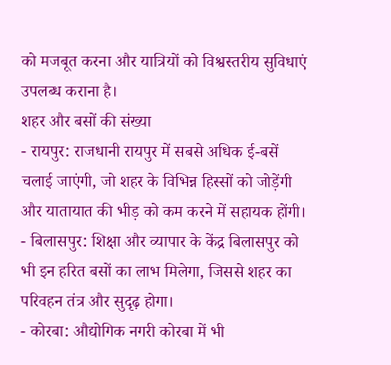को मजबूत करना और यात्रियों को विश्वस्तरीय सुविधाएं उपलब्ध कराना है।
शहर और बसों की संख्या
- रायपुर: राजधानी रायपुर में सबसे अधिक ई-बसें चलाई जाएंगी, जो शहर के विभिन्न हिस्सों को जोड़ेंगी और यातायात की भीड़ को कम करने में सहायक होंगी।
- बिलासपुर: शिक्षा और व्यापार के केंद्र बिलासपुर को भी इन हरित बसों का लाभ मिलेगा, जिससे शहर का परिवहन तंत्र और सुदृढ़ होगा।
- कोरबा: औद्योगिक नगरी कोरबा में भी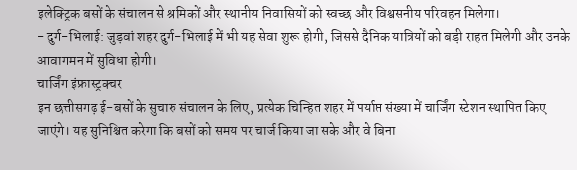इलेक्ट्रिक बसों के संचालन से श्रमिकों और स्थानीय निवासियों को स्वच्छ और विश्वसनीय परिवहन मिलेगा।
- दुर्ग-भिलाई: जुड़वां शहर दुर्ग-भिलाई में भी यह सेवा शुरू होगी, जिससे दैनिक यात्रियों को बड़ी राहत मिलेगी और उनके आवागमन में सुविधा होगी।
चार्जिंग इंफ्रास्ट्रक्चर
इन छत्तीसगढ़ ई-बसों के सुचारु संचालन के लिए, प्रत्येक चिन्हित शहर में पर्याप्त संख्या में चार्जिंग स्टेशन स्थापित किए जाएंगे। यह सुनिश्चित करेगा कि बसों को समय पर चार्ज किया जा सके और वे बिना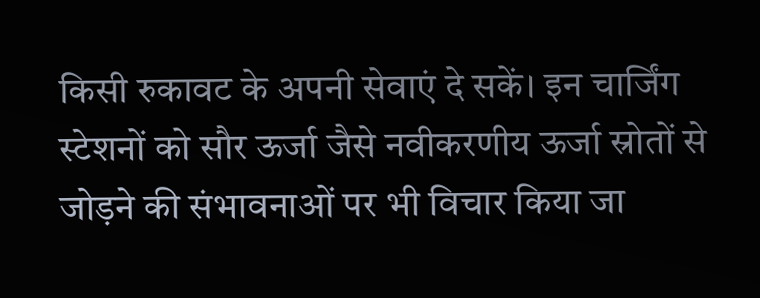किसी रुकावट के अपनी सेवाएं दे सकें। इन चार्जिंग स्टेशनों को सौर ऊर्जा जैसे नवीकरणीय ऊर्जा स्रोतों से जोड़ने की संभावनाओं पर भी विचार किया जा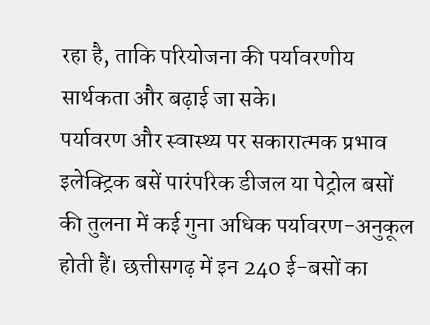रहा है, ताकि परियोजना की पर्यावरणीय सार्थकता और बढ़ाई जा सके।
पर्यावरण और स्वास्थ्य पर सकारात्मक प्रभाव
इलेक्ट्रिक बसें पारंपरिक डीजल या पेट्रोल बसों की तुलना में कई गुना अधिक पर्यावरण-अनुकूल होती हैं। छत्तीसगढ़ में इन 240 ई-बसों का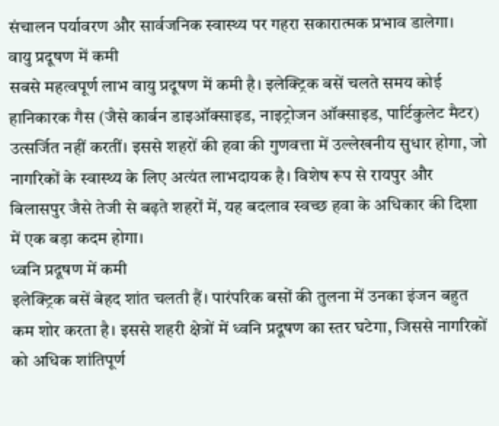संचालन पर्यावरण और सार्वजनिक स्वास्थ्य पर गहरा सकारात्मक प्रभाव डालेगा।
वायु प्रदूषण में कमी
सबसे महत्वपूर्ण लाभ वायु प्रदूषण में कमी है। इलेक्ट्रिक बसें चलते समय कोई हानिकारक गैस (जैसे कार्बन डाइऑक्साइड, नाइट्रोजन ऑक्साइड, पार्टिकुलेट मैटर) उत्सर्जित नहीं करतीं। इससे शहरों की हवा की गुणवत्ता में उल्लेखनीय सुधार होगा, जो नागरिकों के स्वास्थ्य के लिए अत्यंत लाभदायक है। विशेष रूप से रायपुर और बिलासपुर जैसे तेजी से बढ़ते शहरों में, यह बदलाव स्वच्छ हवा के अधिकार की दिशा में एक बड़ा कदम होगा।
ध्वनि प्रदूषण में कमी
इलेक्ट्रिक बसें बेहद शांत चलती हैं। पारंपरिक बसों की तुलना में उनका इंजन बहुत कम शोर करता है। इससे शहरी क्षेत्रों में ध्वनि प्रदूषण का स्तर घटेगा, जिससे नागरिकों को अधिक शांतिपूर्ण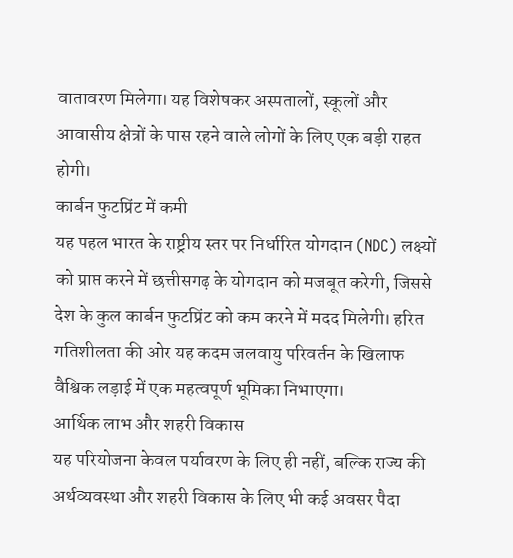वातावरण मिलेगा। यह विशेषकर अस्पतालों, स्कूलों और आवासीय क्षेत्रों के पास रहने वाले लोगों के लिए एक बड़ी राहत होगी।
कार्बन फुटप्रिंट में कमी
यह पहल भारत के राष्ट्रीय स्तर पर निर्धारित योगदान (NDC) लक्ष्यों को प्राप्त करने में छत्तीसगढ़ के योगदान को मजबूत करेगी, जिससे देश के कुल कार्बन फुटप्रिंट को कम करने में मदद मिलेगी। हरित गतिशीलता की ओर यह कदम जलवायु परिवर्तन के खिलाफ वैश्विक लड़ाई में एक महत्वपूर्ण भूमिका निभाएगा।
आर्थिक लाभ और शहरी विकास
यह परियोजना केवल पर्यावरण के लिए ही नहीं, बल्कि राज्य की अर्थव्यवस्था और शहरी विकास के लिए भी कई अवसर पैदा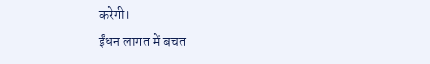करेगी।
ईंधन लागत में बचत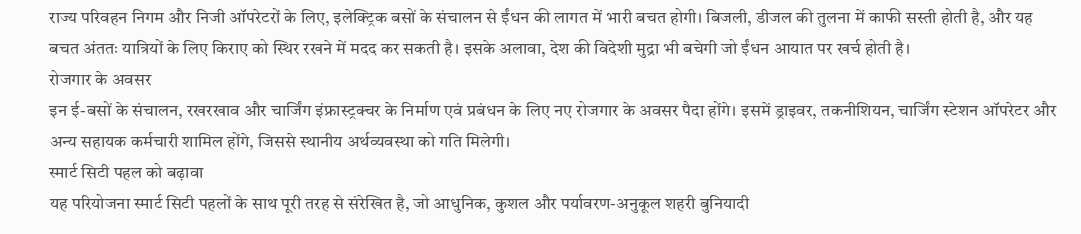राज्य परिवहन निगम और निजी ऑपरेटरों के लिए, इलेक्ट्रिक बसों के संचालन से ईंधन की लागत में भारी बचत होगी। बिजली, डीजल की तुलना में काफी सस्ती होती है, और यह बचत अंततः यात्रियों के लिए किराए को स्थिर रखने में मदद कर सकती है। इसके अलावा, देश की विदेशी मुद्रा भी बचेगी जो ईंधन आयात पर खर्च होती है।
रोजगार के अवसर
इन ई-बसों के संचालन, रखरखाव और चार्जिंग इंफ्रास्ट्रक्चर के निर्माण एवं प्रबंधन के लिए नए रोजगार के अवसर पैदा होंगे। इसमें ड्राइवर, तकनीशियन, चार्जिंग स्टेशन ऑपरेटर और अन्य सहायक कर्मचारी शामिल होंगे, जिससे स्थानीय अर्थव्यवस्था को गति मिलेगी।
स्मार्ट सिटी पहल को बढ़ावा
यह परियोजना स्मार्ट सिटी पहलों के साथ पूरी तरह से संरेखित है, जो आधुनिक, कुशल और पर्यावरण-अनुकूल शहरी बुनियादी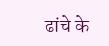ढांचे के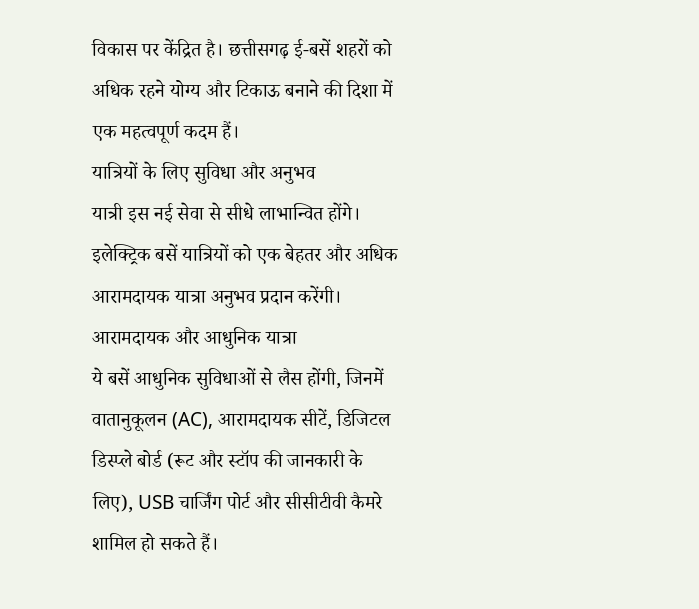विकास पर केंद्रित है। छत्तीसगढ़ ई-बसें शहरों को अधिक रहने योग्य और टिकाऊ बनाने की दिशा में एक महत्वपूर्ण कदम हैं।
यात्रियों के लिए सुविधा और अनुभव
यात्री इस नई सेवा से सीधे लाभान्वित होंगे। इलेक्ट्रिक बसें यात्रियों को एक बेहतर और अधिक आरामदायक यात्रा अनुभव प्रदान करेंगी।
आरामदायक और आधुनिक यात्रा
ये बसें आधुनिक सुविधाओं से लैस होंगी, जिनमें वातानुकूलन (AC), आरामदायक सीटें, डिजिटल डिस्प्ले बोर्ड (रूट और स्टॉप की जानकारी के लिए), USB चार्जिंग पोर्ट और सीसीटीवी कैमरे शामिल हो सकते हैं।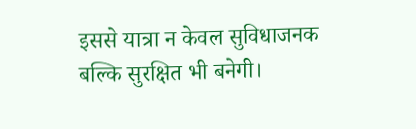इससे यात्रा न केवल सुविधाजनक बल्कि सुरक्षित भी बनेगी।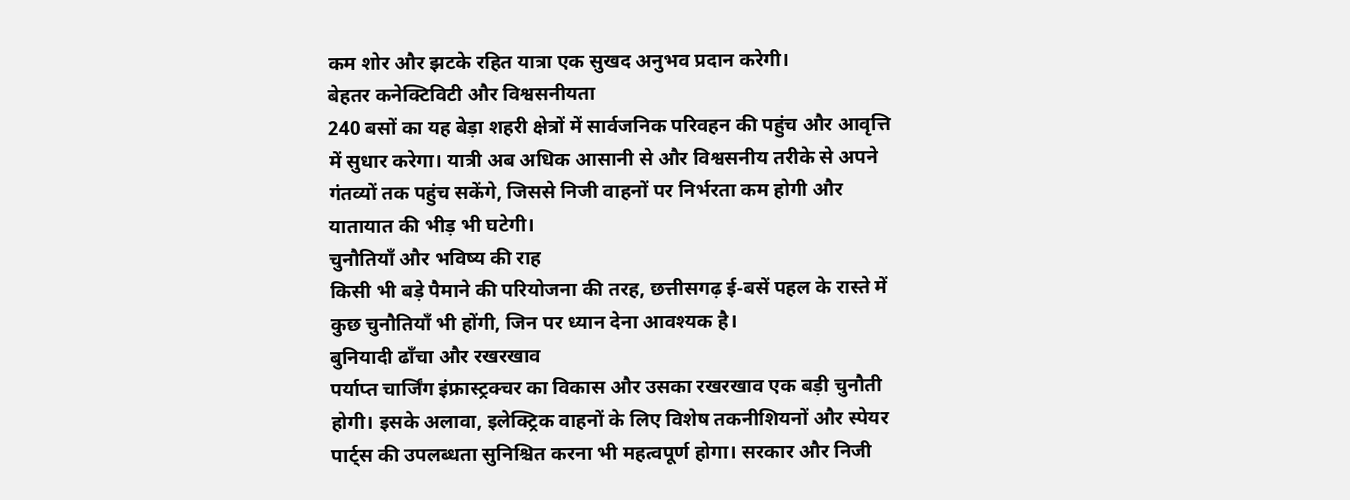कम शोर और झटके रहित यात्रा एक सुखद अनुभव प्रदान करेगी।
बेहतर कनेक्टिविटी और विश्वसनीयता
240 बसों का यह बेड़ा शहरी क्षेत्रों में सार्वजनिक परिवहन की पहुंच और आवृत्ति में सुधार करेगा। यात्री अब अधिक आसानी से और विश्वसनीय तरीके से अपने गंतव्यों तक पहुंच सकेंगे, जिससे निजी वाहनों पर निर्भरता कम होगी और यातायात की भीड़ भी घटेगी।
चुनौतियाँ और भविष्य की राह
किसी भी बड़े पैमाने की परियोजना की तरह, छत्तीसगढ़ ई-बसें पहल के रास्ते में कुछ चुनौतियाँ भी होंगी, जिन पर ध्यान देना आवश्यक है।
बुनियादी ढाँचा और रखरखाव
पर्याप्त चार्जिंग इंफ्रास्ट्रक्चर का विकास और उसका रखरखाव एक बड़ी चुनौती होगी। इसके अलावा, इलेक्ट्रिक वाहनों के लिए विशेष तकनीशियनों और स्पेयर पार्ट्स की उपलब्धता सुनिश्चित करना भी महत्वपूर्ण होगा। सरकार और निजी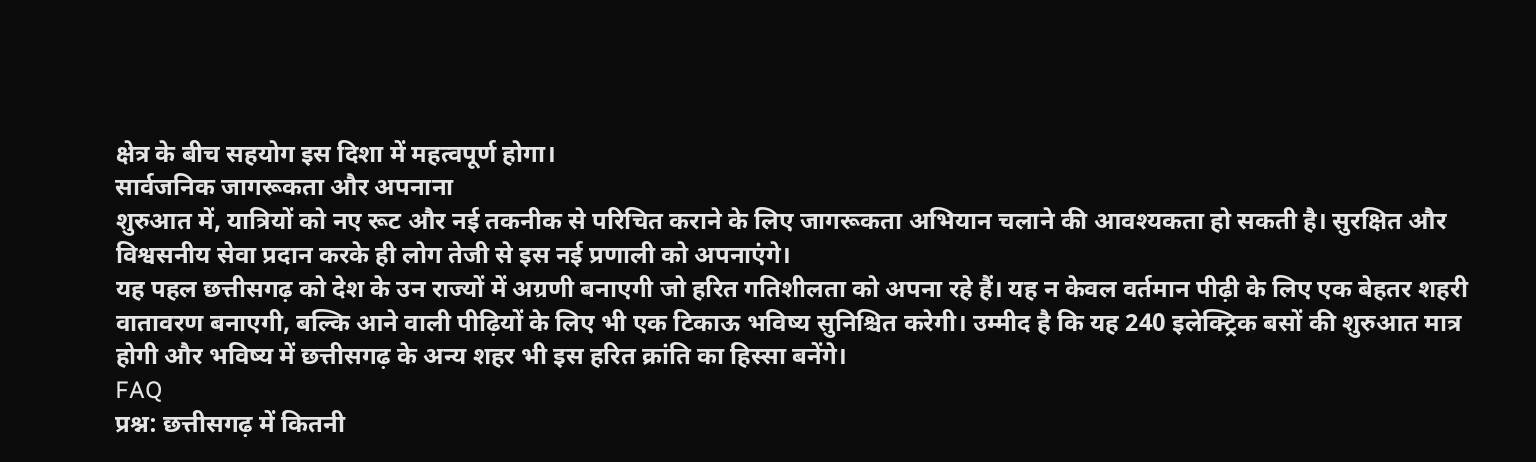क्षेत्र के बीच सहयोग इस दिशा में महत्वपूर्ण होगा।
सार्वजनिक जागरूकता और अपनाना
शुरुआत में, यात्रियों को नए रूट और नई तकनीक से परिचित कराने के लिए जागरूकता अभियान चलाने की आवश्यकता हो सकती है। सुरक्षित और विश्वसनीय सेवा प्रदान करके ही लोग तेजी से इस नई प्रणाली को अपनाएंगे।
यह पहल छत्तीसगढ़ को देश के उन राज्यों में अग्रणी बनाएगी जो हरित गतिशीलता को अपना रहे हैं। यह न केवल वर्तमान पीढ़ी के लिए एक बेहतर शहरी वातावरण बनाएगी, बल्कि आने वाली पीढ़ियों के लिए भी एक टिकाऊ भविष्य सुनिश्चित करेगी। उम्मीद है कि यह 240 इलेक्ट्रिक बसों की शुरुआत मात्र होगी और भविष्य में छत्तीसगढ़ के अन्य शहर भी इस हरित क्रांति का हिस्सा बनेंगे।
FAQ
प्रश्न: छत्तीसगढ़ में कितनी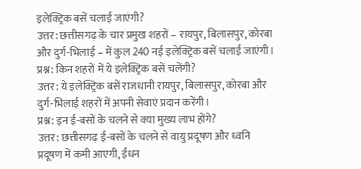इलेक्ट्रिक बसें चलाई जाएंगी?
उत्तर: छत्तीसगढ़ के चार प्रमुख शहरों – रायपुर, बिलासपुर, कोरबा और दुर्ग-भिलाई – में कुल 240 नई इलेक्ट्रिक बसें चलाई जाएंगी।
प्रश्न: किन शहरों में ये इलेक्ट्रिक बसें चलेंगी?
उत्तर: ये इलेक्ट्रिक बसें राजधानी रायपुर, बिलासपुर, कोरबा और दुर्ग-भिलाई शहरों में अपनी सेवाएं प्रदान करेंगी।
प्रश्न: इन ई-बसों के चलने से क्या मुख्य लाभ होंगे?
उत्तर: छत्तीसगढ़ ई-बसों के चलने से वायु प्रदूषण और ध्वनि प्रदूषण में कमी आएगी, ईंधन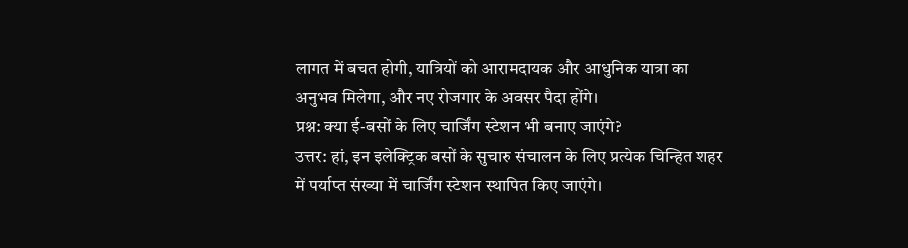लागत में बचत होगी, यात्रियों को आरामदायक और आधुनिक यात्रा का अनुभव मिलेगा, और नए रोजगार के अवसर पैदा होंगे।
प्रश्न: क्या ई-बसों के लिए चार्जिंग स्टेशन भी बनाए जाएंगे?
उत्तर: हां, इन इलेक्ट्रिक बसों के सुचारु संचालन के लिए प्रत्येक चिन्हित शहर में पर्याप्त संख्या में चार्जिंग स्टेशन स्थापित किए जाएंगे।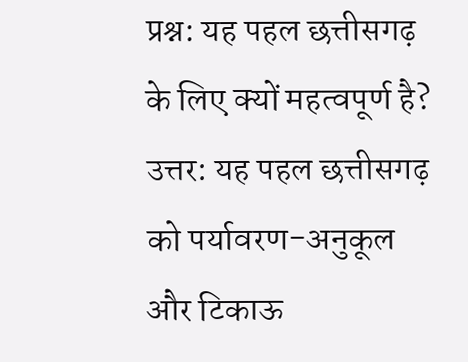प्रश्न: यह पहल छत्तीसगढ़ के लिए क्यों महत्वपूर्ण है?
उत्तर: यह पहल छत्तीसगढ़ को पर्यावरण-अनुकूल और टिकाऊ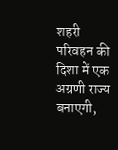शहरी परिवहन की दिशा में एक अग्रणी राज्य बनाएगी,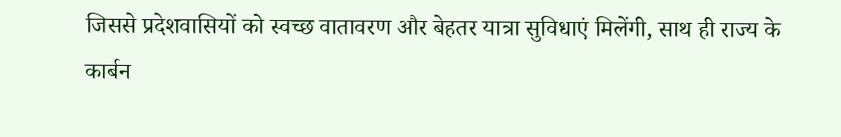जिससे प्रदेशवासियों को स्वच्छ वातावरण और बेहतर यात्रा सुविधाएं मिलेंगी, साथ ही राज्य के कार्बन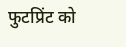फुटप्रिंट को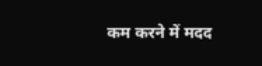कम करने में मदद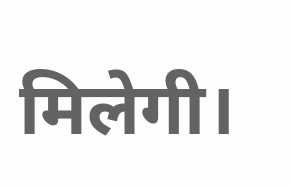मिलेगी।